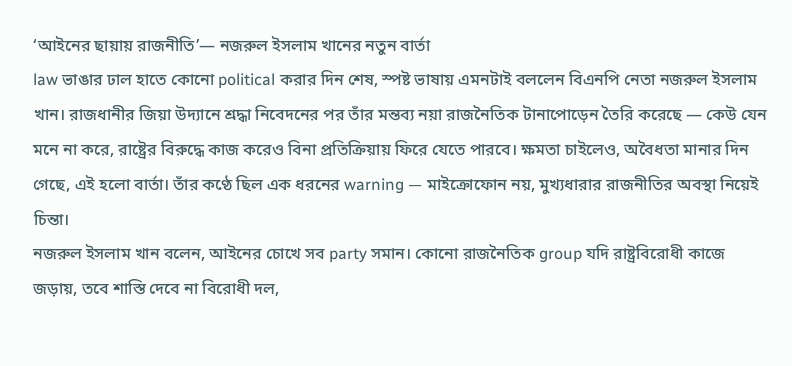‘আইনের ছায়ায় রাজনীতি’— নজরুল ইসলাম খানের নতুন বার্তা
law ভাঙার ঢাল হাতে কোনো political করার দিন শেষ, স্পষ্ট ভাষায় এমনটাই বললেন বিএনপি নেতা নজরুল ইসলাম খান। রাজধানীর জিয়া উদ্যানে শ্রদ্ধা নিবেদনের পর তাঁর মন্তব্য নয়া রাজনৈতিক টানাপোড়েন তৈরি করেছে — কেউ যেন মনে না করে, রাষ্ট্রের বিরুদ্ধে কাজ করেও বিনা প্রতিক্রিয়ায় ফিরে যেতে পারবে। ক্ষমতা চাইলেও, অবৈধতা মানার দিন গেছে, এই হলো বার্তা। তাঁর কণ্ঠে ছিল এক ধরনের warning — মাইক্রোফোন নয়, মুখ্যধারার রাজনীতির অবস্থা নিয়েই চিন্তা।
নজরুল ইসলাম খান বলেন, আইনের চোখে সব party সমান। কোনো রাজনৈতিক group যদি রাষ্ট্রবিরোধী কাজে জড়ায়, তবে শাস্তি দেবে না বিরোধী দল,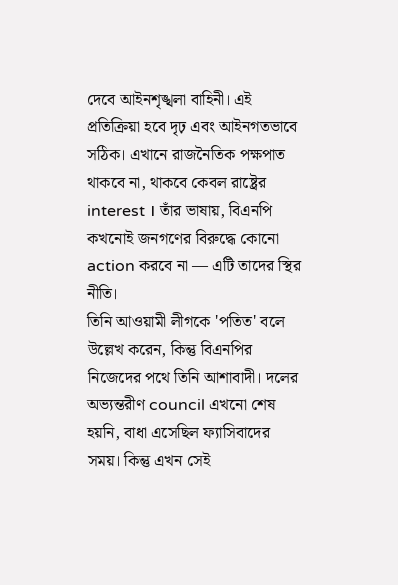দেবে আইনশৃঙ্খলা বাহিনী। এই প্রতিক্রিয়া হবে দৃঢ় এবং আইনগতভাবে সঠিক। এখানে রাজনৈতিক পক্ষপাত থাকবে না, থাকবে কেবল রাষ্ট্রের interest । তাঁর ভাষায়, বিএনপি কখনোই জনগণের বিরুদ্ধে কোনো action করবে না — এটি তাদের স্থির নীতি।
তিনি আওয়ামী লীগকে 'পতিত' বলে উল্লেখ করেন, কিন্তু বিএনপির নিজেদের পথে তিনি আশাবাদী। দলের অভ্যন্তরীণ council এখনো শেষ হয়নি, বাধা এসেছিল ফ্যাসিবাদের সময়। কিন্তু এখন সেই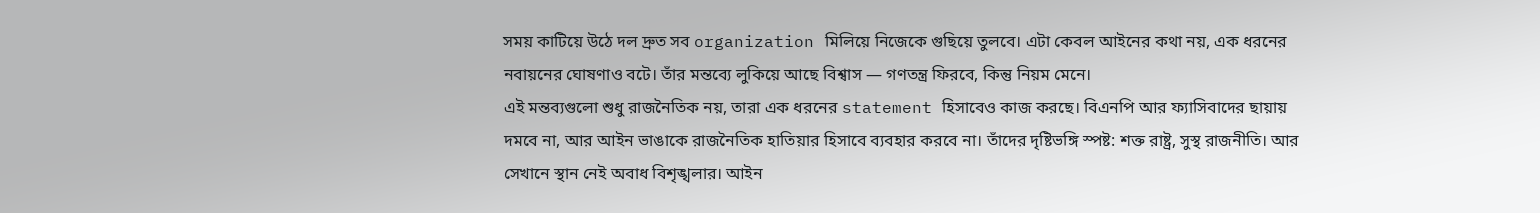সময় কাটিয়ে উঠে দল দ্রুত সব organization মিলিয়ে নিজেকে গুছিয়ে তুলবে। এটা কেবল আইনের কথা নয়, এক ধরনের নবায়নের ঘোষণাও বটে। তাঁর মন্তব্যে লুকিয়ে আছে বিশ্বাস — গণতন্ত্র ফিরবে, কিন্তু নিয়ম মেনে।
এই মন্তব্যগুলো শুধু রাজনৈতিক নয়, তারা এক ধরনের statement হিসাবেও কাজ করছে। বিএনপি আর ফ্যাসিবাদের ছায়ায় দমবে না, আর আইন ভাঙাকে রাজনৈতিক হাতিয়ার হিসাবে ব্যবহার করবে না। তাঁদের দৃষ্টিভঙ্গি স্পষ্ট: শক্ত রাষ্ট্র, সুস্থ রাজনীতি। আর সেখানে স্থান নেই অবাধ বিশৃঙ্খলার। আইন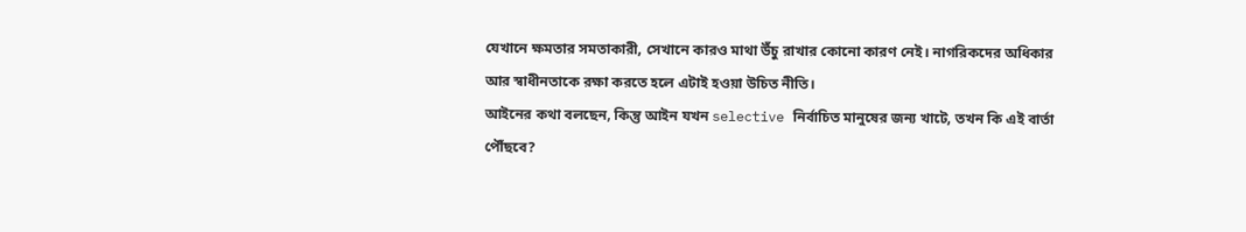যেখানে ক্ষমতার সমতাকারী, সেখানে কারও মাথা উঁচু রাখার কোনো কারণ নেই। নাগরিকদের অধিকার আর স্বাধীনতাকে রক্ষা করতে হলে এটাই হওয়া উচিত নীতি।
আইনের কথা বলছেন, কিন্তু আইন যখন selective নির্বাচিত মানুষের জন্য খাটে, তখন কি এই বার্তা পৌঁছবে?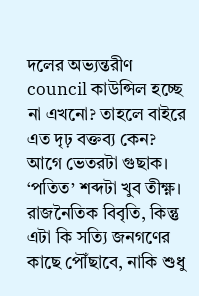দলের অভ্যন্তরীণ council কাউন্সিল হচ্ছে না এখনো? তাহলে বাইরে এত দৃঢ় বক্তব্য কেন? আগে ভেতরটা গুছাক।
‘পতিত’ শব্দটা খুব তীক্ষ্ণ। রাজনৈতিক বিবৃতি, কিন্তু এটা কি সত্যি জনগণের কাছে পৌঁছাবে, নাকি শুধু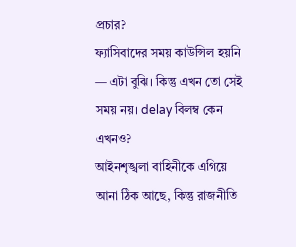প্রচার?
ফ্যাসিবাদের সময় কাউন্সিল হয়নি — এটা বুঝি। কিন্তু এখন তো সেই সময় নয়। delay বিলম্ব কেন এখনও?
আইনশৃঙ্খলা বাহিনীকে এগিয়ে আনা ঠিক আছে, কিন্তু রাজনীতি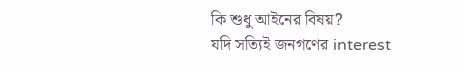কি শুধু আইনের বিষয়?
যদি সত্যিই জনগণের interest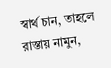স্বার্থ চান, তাহলে রাস্তায় নামুন,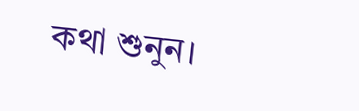কথা শুনুন।